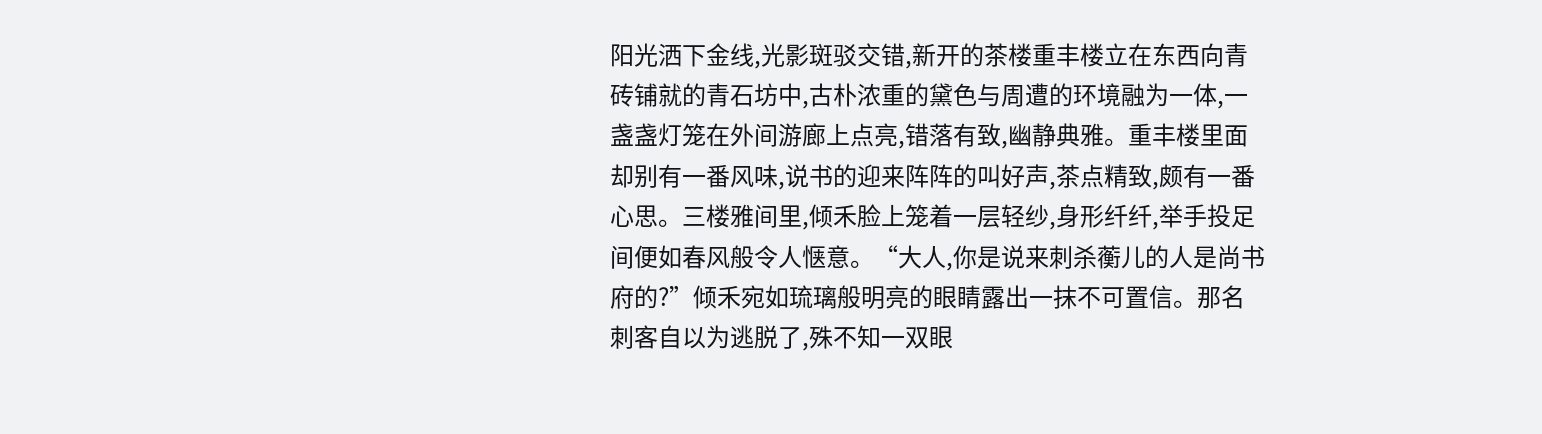阳光洒下金线,光影斑驳交错,新开的茶楼重丰楼立在东西向青砖铺就的青石坊中,古朴浓重的黛色与周遭的环境融为一体,一盏盏灯笼在外间游廊上点亮,错落有致,幽静典雅。重丰楼里面却别有一番风味,说书的迎来阵阵的叫好声,茶点精致,颇有一番心思。三楼雅间里,倾禾脸上笼着一层轻纱,身形纤纤,举手投足间便如春风般令人惬意。“大人,你是说来刺杀蘅儿的人是尚书府的?”倾禾宛如琉璃般明亮的眼睛露出一抹不可置信。那名刺客自以为逃脱了,殊不知一双眼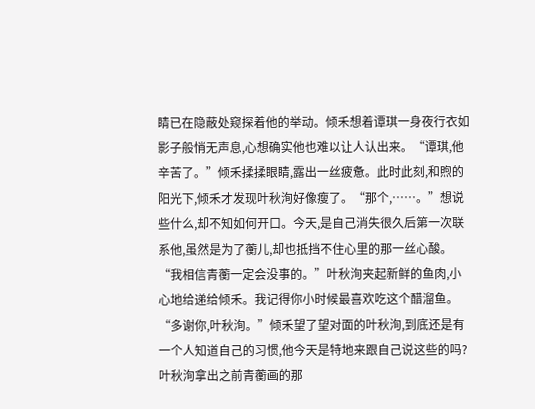睛已在隐蔽处窥探着他的举动。倾禾想着谭琪一身夜行衣如影子般悄无声息,心想确实他也难以让人认出来。“谭琪,他辛苦了。”倾禾揉揉眼睛,露出一丝疲惫。此时此刻,和煦的阳光下,倾禾才发现叶秋洵好像瘦了。“那个,……。”想说些什么,却不知如何开口。今天,是自己消失很久后第一次联系他,虽然是为了蘅儿,却也抵挡不住心里的那一丝心酸。“我相信青蘅一定会没事的。”叶秋洵夹起新鲜的鱼肉,小心地给递给倾禾。我记得你小时候最喜欢吃这个醋溜鱼。“多谢你,叶秋洵。”倾禾望了望对面的叶秋洵,到底还是有一个人知道自己的习惯,他今天是特地来跟自己说这些的吗?叶秋洵拿出之前青蘅画的那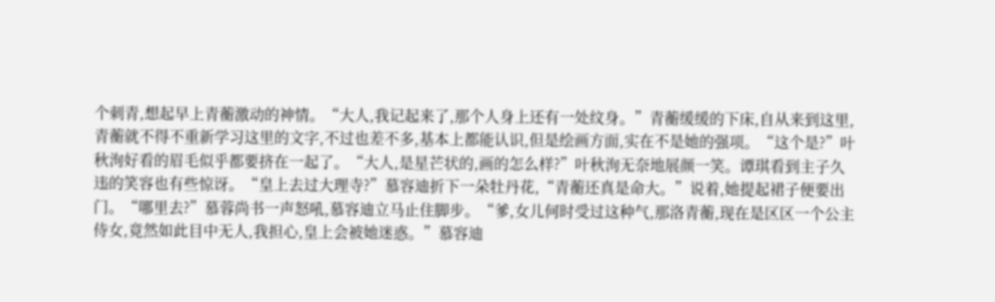个刺青,想起早上青蘅激动的神情。“大人,我记起来了,那个人身上还有一处纹身。”青蘅缓缓的下床,自从来到这里,青蘅就不得不重新学习这里的文字,不过也差不多,基本上都能认识,但是绘画方面,实在不是她的强项。“这个是?”叶秋洵好看的眉毛似乎都要挤在一起了。“大人,是星芒状的,画的怎么样?”叶秋洵无奈地展颜一笑。谭琪看到主子久违的笑容也有些惊讶。“皇上去过大理寺?”慕容迪折下一朵牡丹花,“青蘅还真是命大。”说着,她提起裙子便要出门。“哪里去?”慕蓉尚书一声怒吼,慕容迪立马止住脚步。“爹,女儿何时受过这种气,那洛青蘅,现在是区区一个公主侍女,竟然如此目中无人,我担心,皇上会被她迷惑。”慕容迪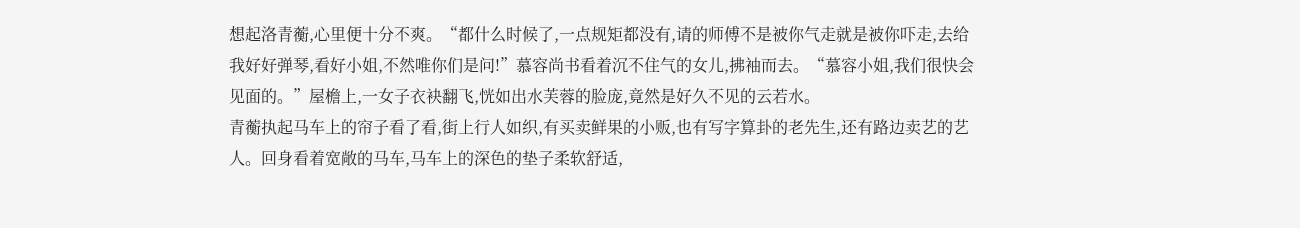想起洛青蘅,心里便十分不爽。“都什么时候了,一点规矩都没有,请的师傅不是被你气走就是被你吓走,去给我好好弹琴,看好小姐,不然唯你们是问!”慕容尚书看着沉不住气的女儿,拂袖而去。“慕容小姐,我们很快会见面的。”屋檐上,一女子衣袂翻飞,恍如出水芙蓉的脸庞,竟然是好久不见的云若水。
青蘅执起马车上的帘子看了看,街上行人如织,有买卖鲜果的小贩,也有写字算卦的老先生,还有路边卖艺的艺人。回身看着宽敞的马车,马车上的深色的垫子柔软舒适,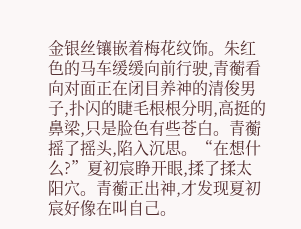金银丝镶嵌着梅花纹饰。朱红色的马车缓缓向前行驶,青蘅看向对面正在闭目养神的清俊男子,扑闪的睫毛根根分明,高挺的鼻梁,只是脸色有些苍白。青蘅摇了摇头,陷入沉思。“在想什么?”夏初宸睁开眼,揉了揉太阳穴。青蘅正出神,才发现夏初宸好像在叫自己。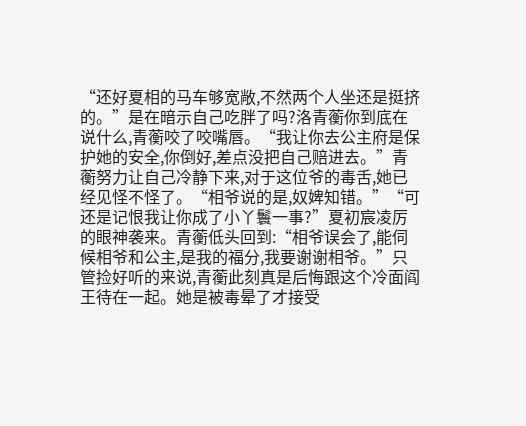“还好夏相的马车够宽敞,不然两个人坐还是挺挤的。”是在暗示自己吃胖了吗?洛青蘅你到底在说什么,青蘅咬了咬嘴唇。“我让你去公主府是保护她的安全,你倒好,差点没把自己赔进去。”青蘅努力让自己冷静下来,对于这位爷的毒舌,她已经见怪不怪了。“相爷说的是,奴婢知错。”“可还是记恨我让你成了小丫鬟一事?”夏初宸凌厉的眼神袭来。青蘅低头回到:“相爷误会了,能伺候相爷和公主,是我的福分,我要谢谢相爷。”只管捡好听的来说,青蘅此刻真是后悔跟这个冷面阎王待在一起。她是被毒晕了才接受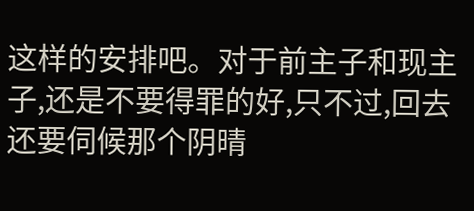这样的安排吧。对于前主子和现主子,还是不要得罪的好,只不过,回去还要伺候那个阴晴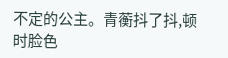不定的公主。青蘅抖了抖,顿时脸色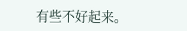有些不好起来。